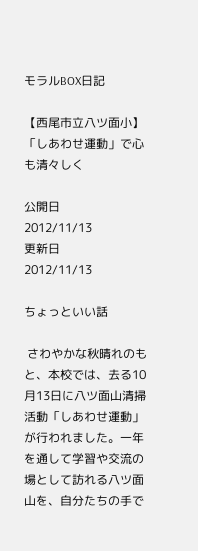モラルBOX日記

【西尾市立八ツ面小】「しあわせ運動」で心も清々しく

公開日
2012/11/13
更新日
2012/11/13

ちょっといい話

 さわやかな秋晴れのもと、本校では、去る10月13日に八ツ面山清掃活動「しあわせ運動」が行われました。一年を通して学習や交流の場として訪れる八ツ面山を、自分たちの手で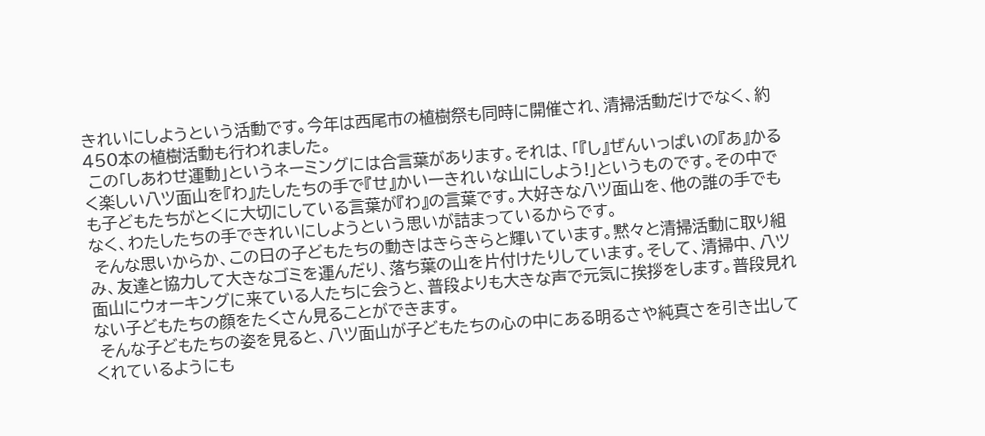きれいにしようという活動です。今年は西尾市の植樹祭も同時に開催され、清掃活動だけでなく、約450本の植樹活動も行われました。
 この「しあわせ運動」というネーミングには合言葉があります。それは、「『し』ぜんいっぱいの『あ』かるく楽しい八ツ面山を『わ』たしたちの手で『せ』かい一きれいな山にしよう!」というものです。その中でも子どもたちがとくに大切にしている言葉が『わ』の言葉です。大好きな八ツ面山を、他の誰の手でもなく、わたしたちの手できれいにしようという思いが詰まっているからです。
 そんな思いからか、この日の子どもたちの動きはきらきらと輝いています。黙々と清掃活動に取り組み、友達と協力して大きなゴミを運んだり、落ち葉の山を片付けたりしています。そして、清掃中、八ツ面山にウォーキングに来ている人たちに会うと、普段よりも大きな声で元気に挨拶をします。普段見れない子どもたちの顔をたくさん見ることができます。
 そんな子どもたちの姿を見ると、八ツ面山が子どもたちの心の中にある明るさや純真さを引き出してくれているようにも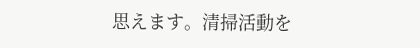思えます。清掃活動を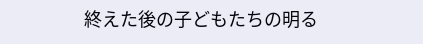終えた後の子どもたちの明る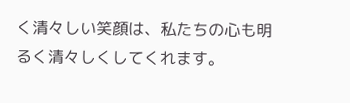く清々しい笑顔は、私たちの心も明るく清々しくしてくれます。